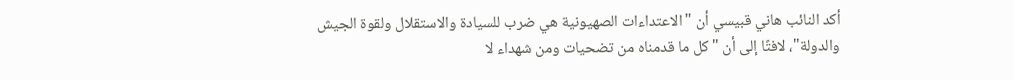أكد النائب هاني قبيسي أن "الاعتداءات الصهيونية هي ضرب للسيادة والاستقلال ولقوة الجيش والدولة"، لافتًا إلى أن "كل ما قدمناه من تضحيات ومن شهداء لا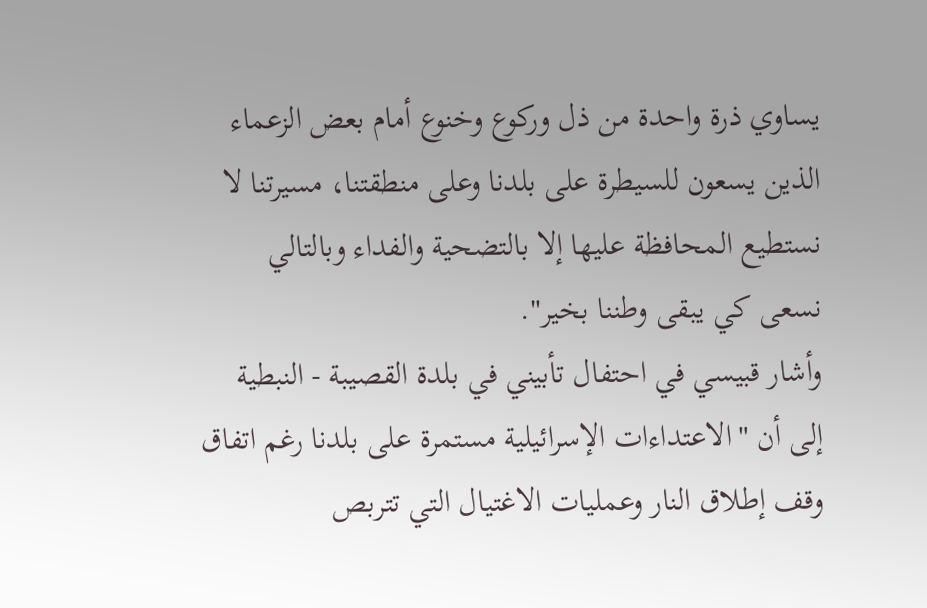يساوي ذرة واحدة من ذل وركوع وخنوع أمام بعض الزعماء الذين يسعون للسيطرة على بلدنا وعلى منطقتنا، مسيرتنا لا نستطيع المحافظة عليها إلا بالتضحية والفداء وبالتالي نسعى كي يبقى وطننا بخير".
وأشار قبيسي في احتفال تأبيني في بلدة القصيبة - النبطية إلى أن "الاعتداءات الإسرائيلية مستمرة على بلدنا رغم اتفاق وقف إطلاق النار وعمليات الاغتيال التي تتربص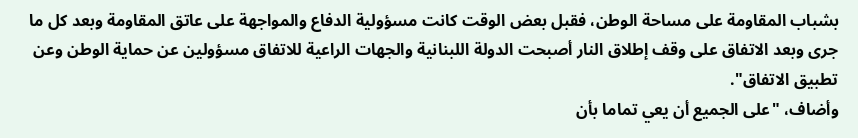بشباب المقاومة على مساحة الوطن، فقبل بعض الوقت كانت مسؤولية الدفاع والمواجهة على عاتق المقاومة وبعد كل ما جرى وبعد الاتفاق على وقف إطلاق النار أصبحت الدولة اللبنانية والجهات الراعية للاتفاق مسؤولين عن حماية الوطن وعن تطبيق الاتفاق".
وأضاف، "على الجميع أن يعي تماما بأن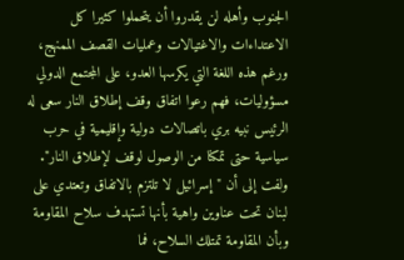الجنوب وأهله لن يقدروا أن يتحملوا كثيرا كل الاعتداءات والاغتيالات وعمليات القصف الممنهج، ورغم هذه اللغة التي يكرسها العدو، على المجتمع الدولي مسؤوليات، فهم رعوا اتفاق وقف إطلاق النار سعى له الرئيس نبيه بري باتصالات دولية وإقليمية في حرب سياسية حتى تمكنا من الوصول لوقف لإطلاق النار".
ولفت إلى أن "إسرائيل لا تلتزم بالاتفاق وتعتدي على لبنان تحت عناوين واهية بأنها تستهدف سلاح المقاومة وبأن المقاومة تمتلك السلاح، فما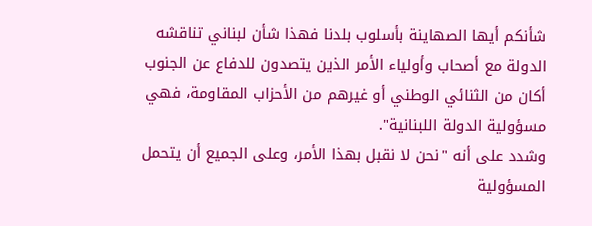شأنكم أيها الصهاينة بأسلوب بلدنا فهذا شأن لبناني تناقشه الدولة مع أصحاب وأولياء الأمر الذين يتصدون للدفاع عن الجنوب أكان من الثنائي الوطني أو غيرهم من الأحزاب المقاومة، فهي مسؤولية الدولة اللبنانية".
وشدد على أنه "نحن لا نقبل بهذا الأمر، وعلى الجميع أن يتحمل المسؤولية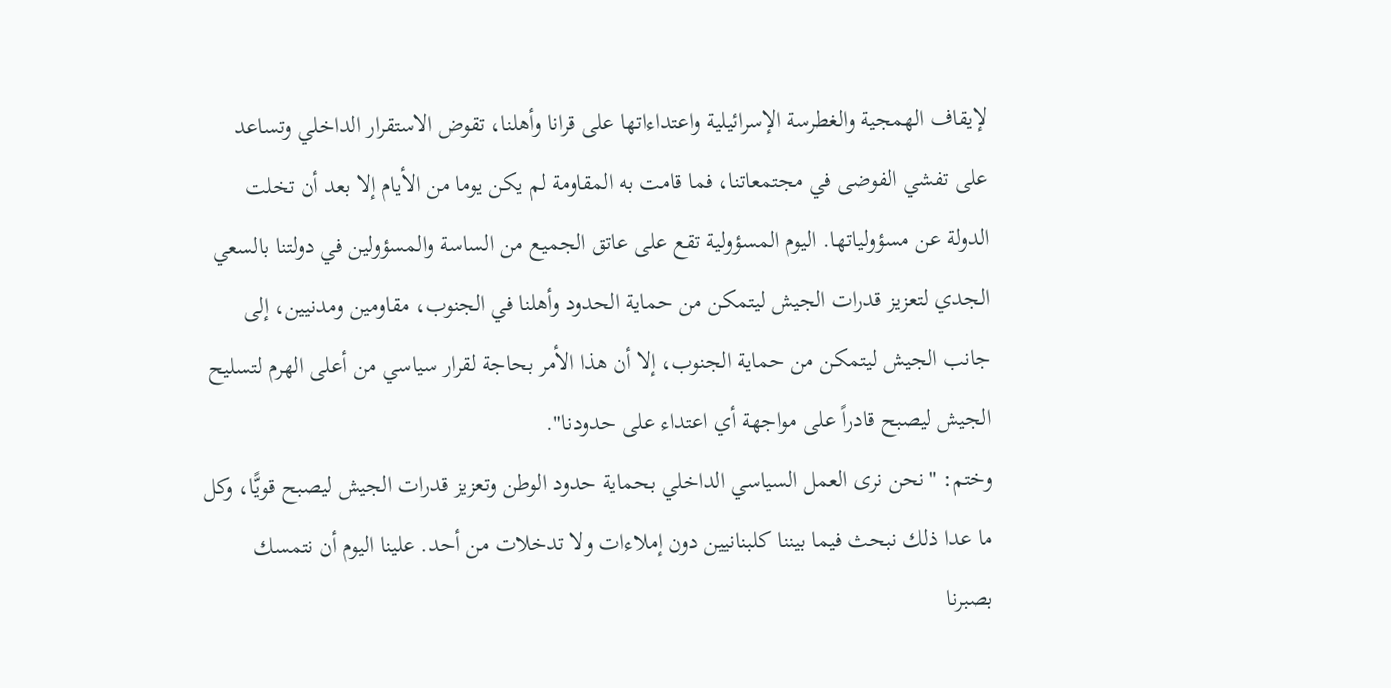لإيقاف الهمجية والغطرسة الإسرائيلية واعتداءاتها على قرانا وأهلنا، تقوض الاستقرار الداخلي وتساعد على تفشي الفوضى في مجتمعاتنا، فما قامت به المقاومة لم يكن يوما من الأيام إلا بعد أن تخلت الدولة عن مسؤولياتها. اليوم المسؤولية تقع على عاتق الجميع من الساسة والمسؤولين في دولتنا بالسعي الجدي لتعزيز قدرات الجيش ليتمكن من حماية الحدود وأهلنا في الجنوب، مقاومين ومدنيين، إلى جانب الجيش ليتمكن من حماية الجنوب، إلا أن هذا الأمر بحاجة لقرار سياسي من أعلى الهرم لتسليح الجيش ليصبح قادراً على مواجهة أي اعتداء على حدودنا".
وختم: "نحن نرى العمل السياسي الداخلي بحماية حدود الوطن وتعزيز قدرات الجيش ليصبح قويًّا، وكل ما عدا ذلك نبحث فيما بيننا كلبنانيين دون إملاءات ولا تدخلات من أحد. علينا اليوم أن نتمسك بصبرنا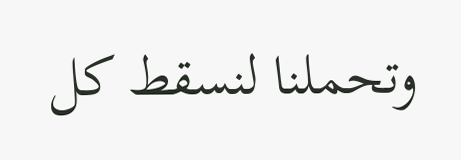وتحملنا لنسقط كل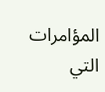المؤامرات التي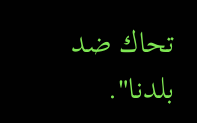تحاك ضد بلدنا".